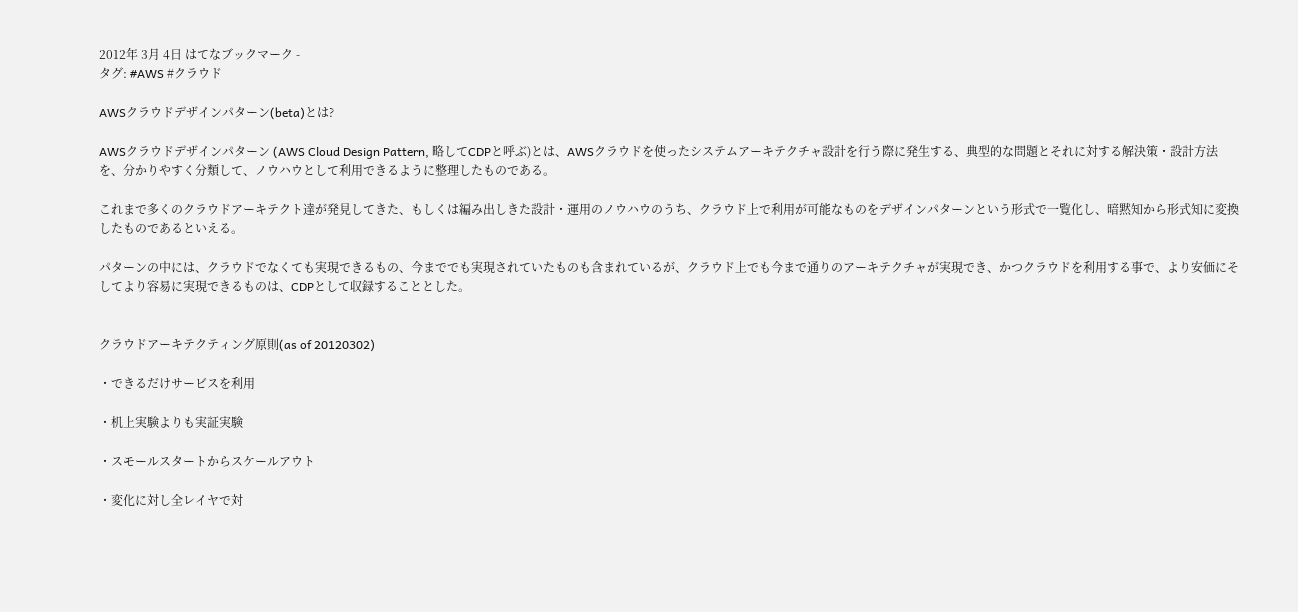2012年 3月 4日 はてなブックマーク -
タグ: #AWS #クラウド

AWSクラウドデザインパターン(beta)とは?

AWSクラウドデザインパターン (AWS Cloud Design Pattern, 略してCDPと呼ぶ)とは、AWSクラウドを使ったシステムアーキテクチャ設計を行う際に発生する、典型的な問題とそれに対する解決策・設計方法を、分かりやすく分類して、ノウハウとして利用できるように整理したものである。

これまで多くのクラウドアーキテクト達が発見してきた、もしくは編み出しきた設計・運用のノウハウのうち、クラウド上で利用が可能なものをデザインパターンという形式で一覧化し、暗黙知から形式知に変換したものであるといえる。

パターンの中には、クラウドでなくても実現できるもの、今まででも実現されていたものも含まれているが、クラウド上でも今まで通りのアーキテクチャが実現でき、かつクラウドを利用する事で、より安価にそしてより容易に実現できるものは、CDPとして収録することとした。


クラウドアーキテクティング原則(as of 20120302)

・できるだけサービスを利用

・机上実験よりも実証実験

・スモールスタートからスケールアウト

・変化に対し全レイヤで対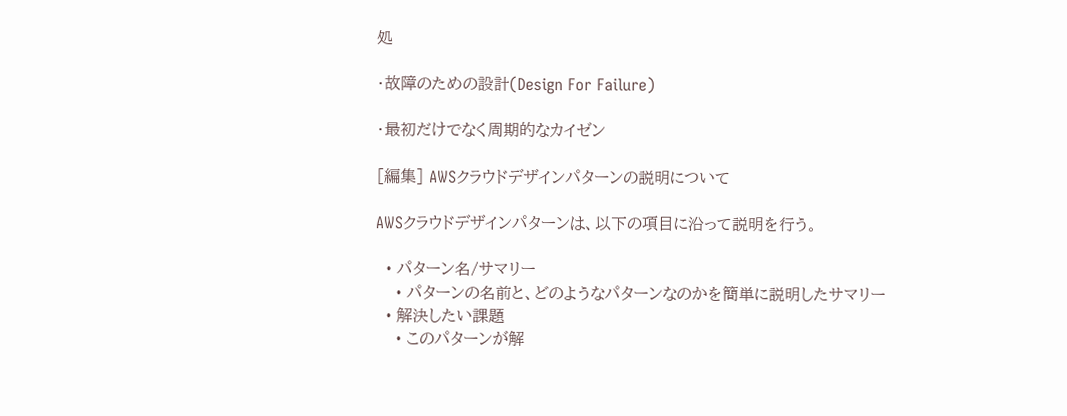処

・故障のための設計(Design For Failure)

・最初だけでなく周期的なカイゼン

[編集] AWSクラウドデザインパターンの説明について

AWSクラウドデザインパターンは、以下の項目に沿って説明を行う。

  • パターン名/サマリー
    • パターンの名前と、どのようなパターンなのかを簡単に説明したサマリー
  • 解決したい課題
    • このパターンが解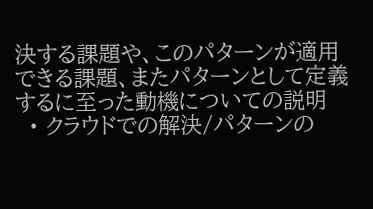決する課題や、このパターンが適用できる課題、またパターンとして定義するに至った動機についての説明
  • クラウドでの解決/パターンの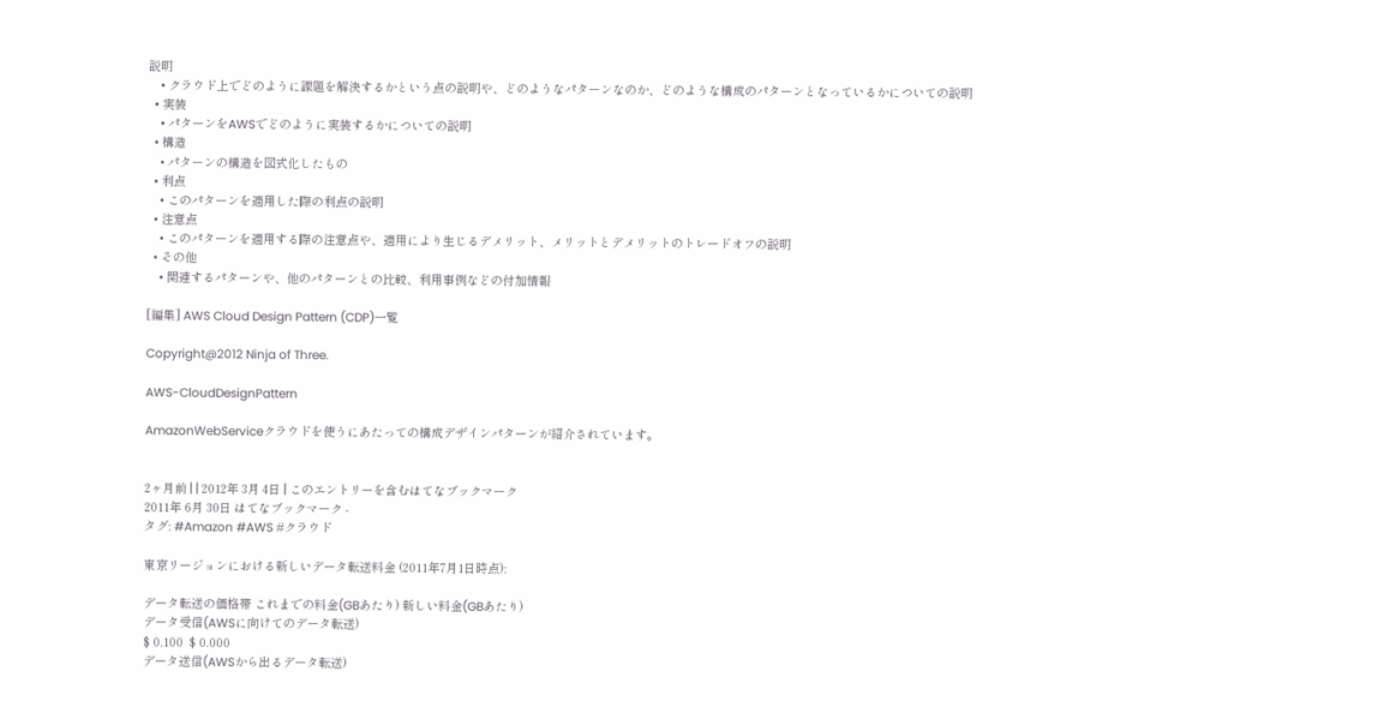説明
    • クラウド上でどのように課題を解決するかという点の説明や、どのようなパターンなのか、どのような構成のパターンとなっているかについての説明
  • 実装
    • パターンをAWSでどのように実装するかについての説明
  • 構造
    • パターンの構造を図式化したもの
  • 利点
    • このパターンを適用した際の利点の説明
  • 注意点
    • このパターンを適用する際の注意点や、適用により生じるデメリット、メリットとデメリットのトレードオフの説明
  • その他
    • 関連するパターンや、他のパターンとの比較、利用事例などの付加情報

[編集] AWS Cloud Design Pattern (CDP)一覧

Copyright@2012 Ninja of Three.

AWS-CloudDesignPattern

AmazonWebServiceクラウドを使うにあたっての構成デザインパターンが紹介されています。


2ヶ月前 | | 2012年 3月 4日 | このエントリーを含むはてなブックマーク
2011年 6月 30日 はてなブックマーク -
タグ: #Amazon #AWS #クラウド

東京リージョンにおける新しいデータ転送料金 (2011年7月1日時点):

データ転送の価格帯 これまでの料金(GBあたり) 新しい料金(GBあたり)
データ受信(AWSに向けてのデータ転送)
$ 0.100  $ 0.000
データ送信(AWSから出るデータ転送)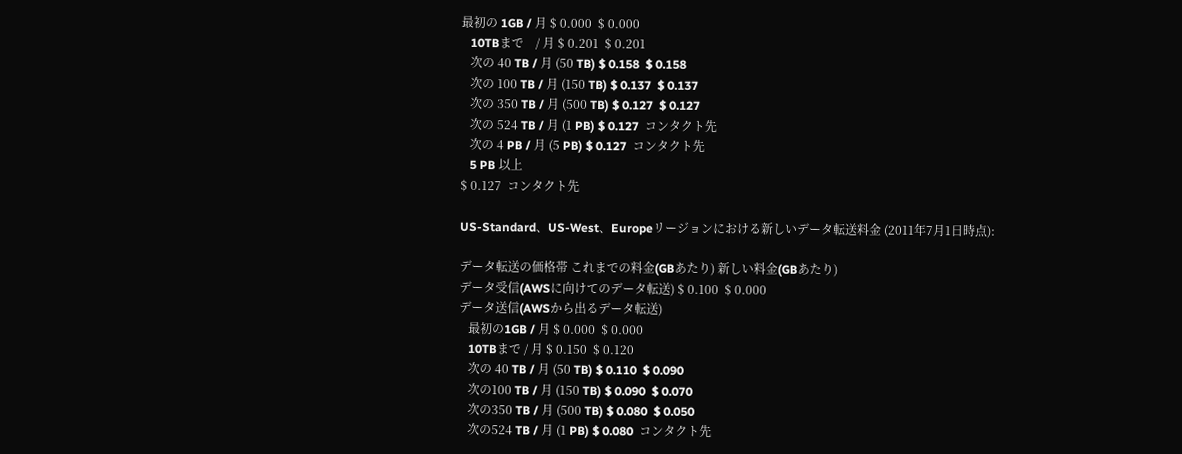最初の 1GB / 月 $ 0.000  $ 0.000
   10TBまで    / 月 $ 0.201  $ 0.201
   次の 40 TB / 月 (50 TB) $ 0.158  $ 0.158
   次の 100 TB / 月 (150 TB) $ 0.137  $ 0.137
   次の 350 TB / 月 (500 TB) $ 0.127  $ 0.127
   次の 524 TB / 月 (1 PB) $ 0.127  コンタクト先
   次の 4 PB / 月 (5 PB) $ 0.127  コンタクト先
   5 PB 以上
$ 0.127  コンタクト先

US-Standard、US-West、Europeリージョンにおける新しいデータ転送料金 (2011年7月1日時点):

データ転送の価格帯 これまでの料金(GBあたり) 新しい料金(GBあたり)
データ受信(AWSに向けてのデータ転送) $ 0.100  $ 0.000
データ送信(AWSから出るデータ転送)
   最初の1GB / 月 $ 0.000  $ 0.000
   10TBまで / 月 $ 0.150  $ 0.120
   次の 40 TB / 月 (50 TB) $ 0.110  $ 0.090
   次の100 TB / 月 (150 TB) $ 0.090  $ 0.070
   次の350 TB / 月 (500 TB) $ 0.080  $ 0.050
   次の524 TB / 月 (1 PB) $ 0.080  コンタクト先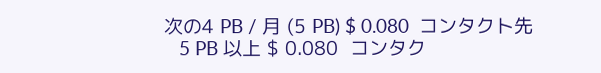次の4 PB / 月 (5 PB) $ 0.080  コンタクト先
   5 PB 以上 $ 0.080  コンタク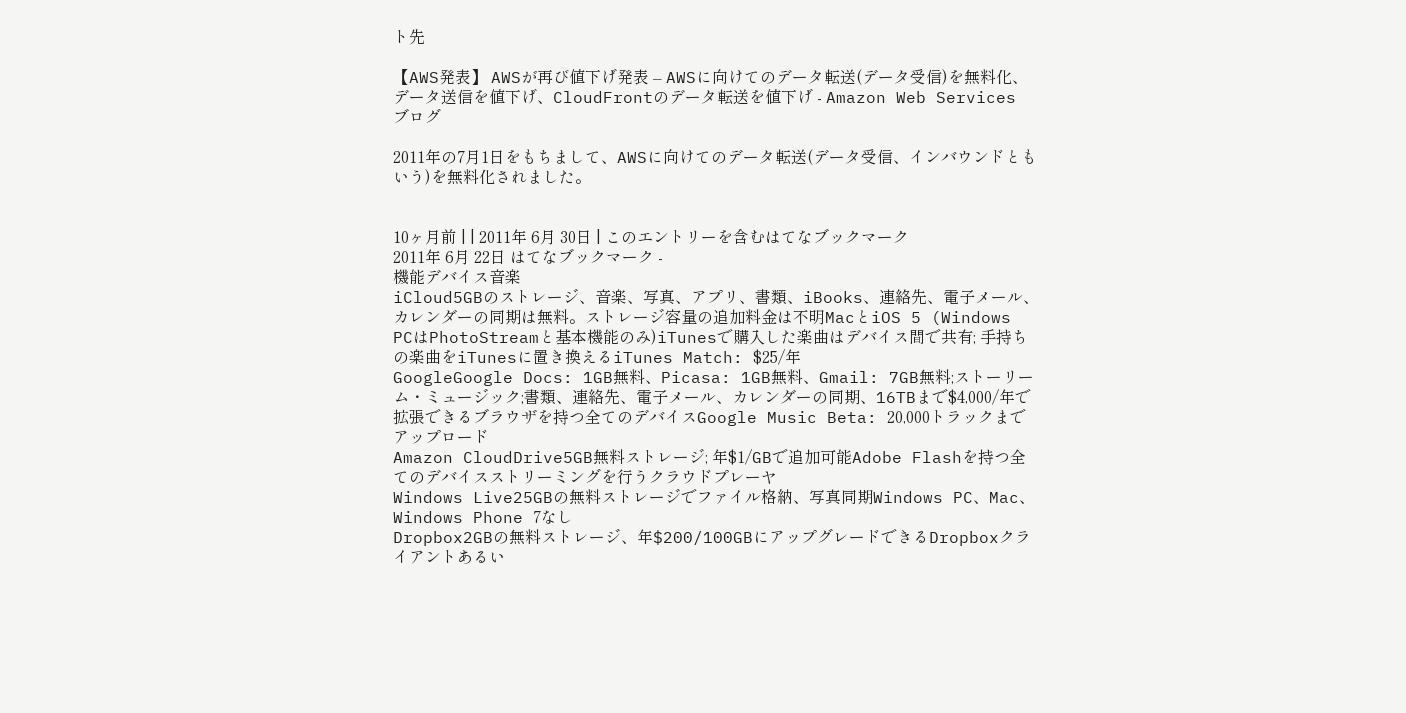ト先

【AWS発表】 AWSが再び値下げ発表 – AWSに向けてのデータ転送(データ受信)を無料化、データ送信を値下げ、CloudFrontのデータ転送を値下げ - Amazon Web Services ブログ

2011年の7月1日をもちまして、AWSに向けてのデータ転送(データ受信、インバウンドともいう)を無料化されました。


10ヶ月前 | | 2011年 6月 30日 | このエントリーを含むはてなブックマーク
2011年 6月 22日 はてなブックマーク -
機能デバイス音楽
iCloud5GBのストレージ、音楽、写真、アプリ、書類、iBooks、連絡先、電子メール、カレンダーの同期は無料。ストレージ容量の追加料金は不明MacとiOS 5 (Windows PCはPhotoStreamと基本機能のみ)iTunesで購入した楽曲はデバイス間で共有; 手持ちの楽曲をiTunesに置き換えるiTunes Match: $25/年
GoogleGoogle Docs: 1GB無料、Picasa: 1GB無料、Gmail: 7GB無料;ストーリーム・ミュージック;書類、連絡先、電子メール、カレンダーの同期、16TBまで$4,000/年で拡張できるブラウザを持つ全てのデバイスGoogle Music Beta: 20,000トラックまでアップロード
Amazon CloudDrive5GB無料ストレージ; 年$1/GBで追加可能Adobe Flashを持つ全てのデバイスストリーミングを行うクラウドプレーヤ
Windows Live25GBの無料ストレージでファイル格納、写真同期Windows PC、Mac、Windows Phone 7なし
Dropbox2GBの無料ストレージ、年$200/100GBにアップグレードできるDropboxクライアントあるい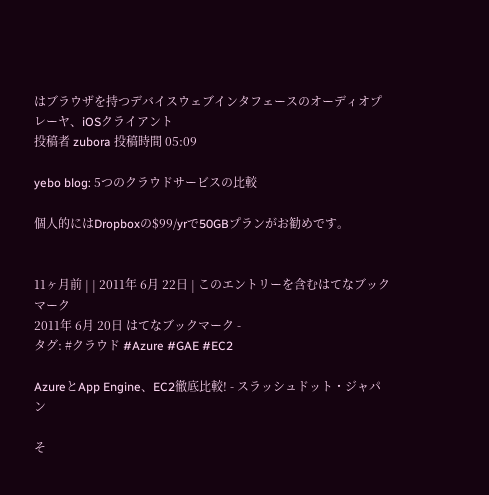はブラウザを持つデバイスウェブインタフェースのオーディオプレーヤ、iOSクライアント
投稿者 zubora 投稿時間 05:09

yebo blog: 5つのクラウドサービスの比較

個人的にはDropboxの$99/yrで50GBプランがお勧めです。


11ヶ月前 | | 2011年 6月 22日 | このエントリーを含むはてなブックマーク
2011年 6月 20日 はてなブックマーク -
タグ: #クラウド #Azure #GAE #EC2

AzureとApp Engine、EC2徹底比較! - スラッシュドット・ジャパン

そ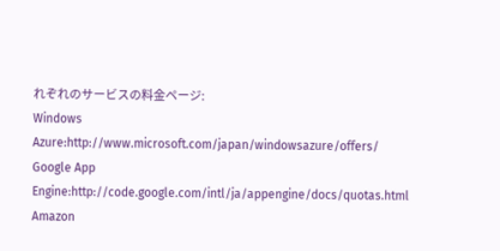れぞれのサービスの料金ページ:
Windows Azure:http://www.microsoft.com/japan/windowsazure/offers/
Google App Engine:http://code.google.com/intl/ja/appengine/docs/quotas.html
Amazon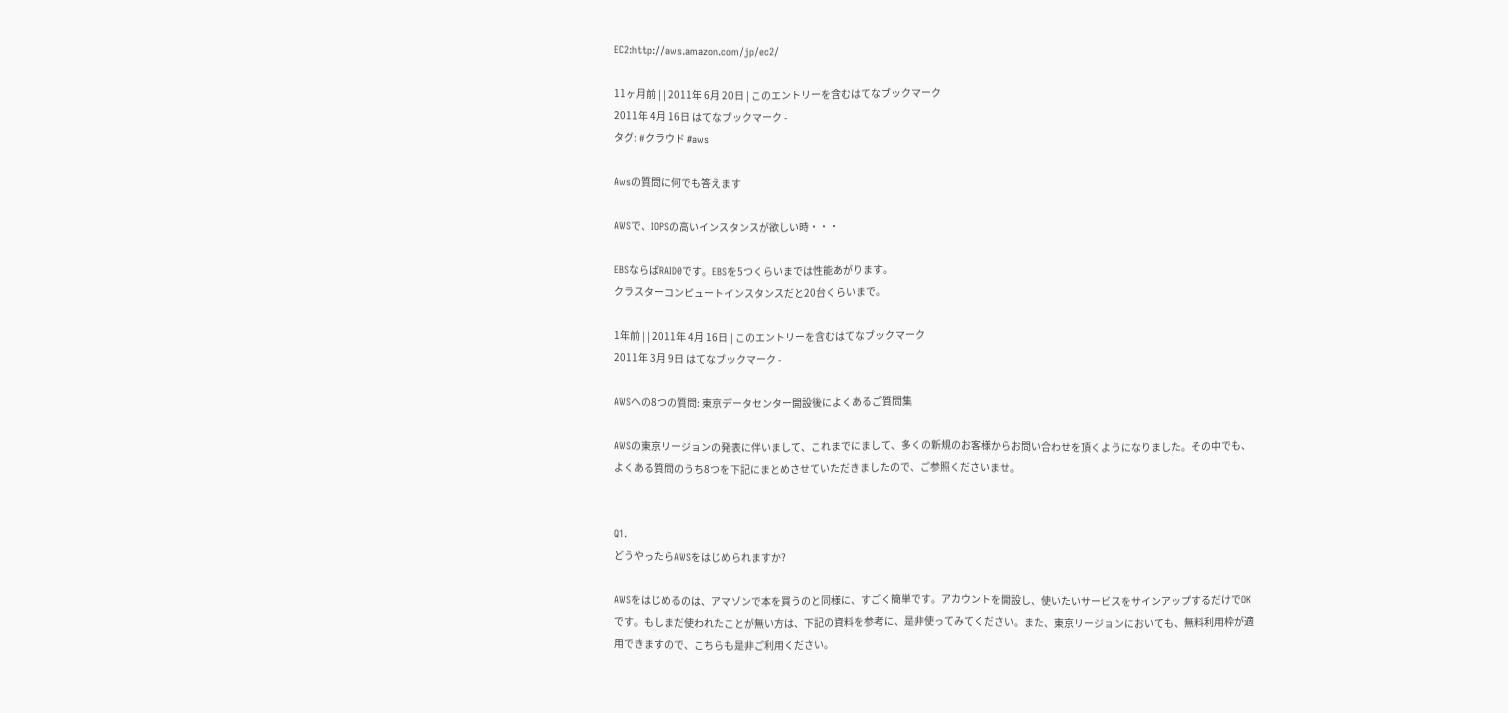EC2:http://aws.amazon.com/jp/ec2/

11ヶ月前 | | 2011年 6月 20日 | このエントリーを含むはてなブックマーク
2011年 4月 16日 はてなブックマーク -
タグ: #クラウド #aws

Awsの質問に何でも答えます

AWSで、IOPSの高いインスタンスが欲しい時・・・

EBSならばRAID0です。EBSを5つくらいまでは性能あがります。
クラスターコンピュートインスタンスだと20台くらいまで。

1年前 | | 2011年 4月 16日 | このエントリーを含むはてなブックマーク
2011年 3月 9日 はてなブックマーク -

AWSへの8つの質問: 東京データセンター開設後によくあるご質問集

AWSの東京リージョンの発表に伴いまして、これまでにまして、多くの新規のお客様からお問い合わせを頂くようになりました。その中でも、よくある質問のうち8つを下記にまとめさせていただきましたので、ご参照くださいませ。


Q1.
どうやったらAWSをはじめられますか?

AWSをはじめるのは、アマゾンで本を買うのと同様に、すごく簡単です。アカウントを開設し、使いたいサービスをサインアップするだけでOKです。もしまだ使われたことが無い方は、下記の資料を参考に、是非使ってみてください。また、東京リージョンにおいても、無料利用枠が適用できますので、こちらも是非ご利用ください。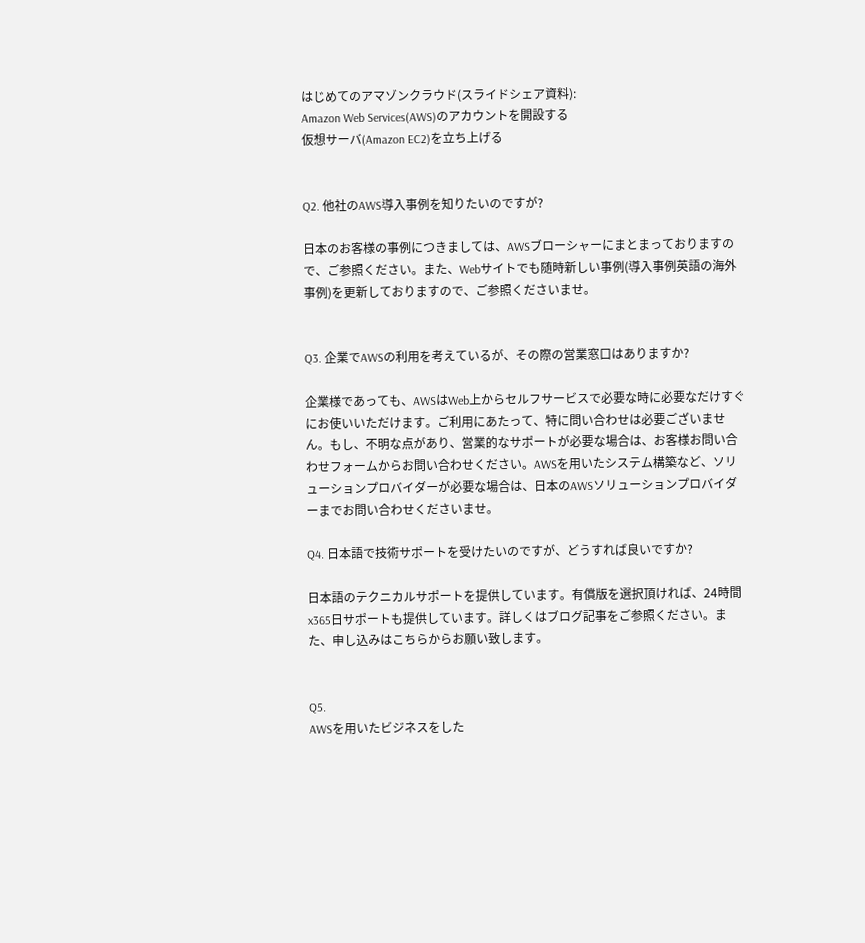はじめてのアマゾンクラウド(スライドシェア資料):
Amazon Web Services(AWS)のアカウントを開設する
仮想サーバ(Amazon EC2)を立ち上げる


Q2. 他社のAWS導入事例を知りたいのですが?

日本のお客様の事例につきましては、AWSブローシャーにまとまっておりますので、ご参照ください。また、Webサイトでも随時新しい事例(導入事例英語の海外事例)を更新しておりますので、ご参照くださいませ。


Q3. 企業でAWSの利用を考えているが、その際の営業窓口はありますか?

企業様であっても、AWSはWeb上からセルフサービスで必要な時に必要なだけすぐにお使いいただけます。ご利用にあたって、特に問い合わせは必要ございません。もし、不明な点があり、営業的なサポートが必要な場合は、お客様お問い合わせフォームからお問い合わせください。AWSを用いたシステム構築など、ソリューションプロバイダーが必要な場合は、日本のAWSソリューションプロバイダーまでお問い合わせくださいませ。

Q4. 日本語で技術サポートを受けたいのですが、どうすれば良いですか?

日本語のテクニカルサポートを提供しています。有償版を選択頂ければ、24時間x365日サポートも提供しています。詳しくはブログ記事をご参照ください。また、申し込みはこちらからお願い致します。


Q5.
AWSを用いたビジネスをした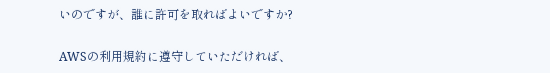いのですが、誰に許可を取ればよいですか?

AWSの利用規約に遵守していただければ、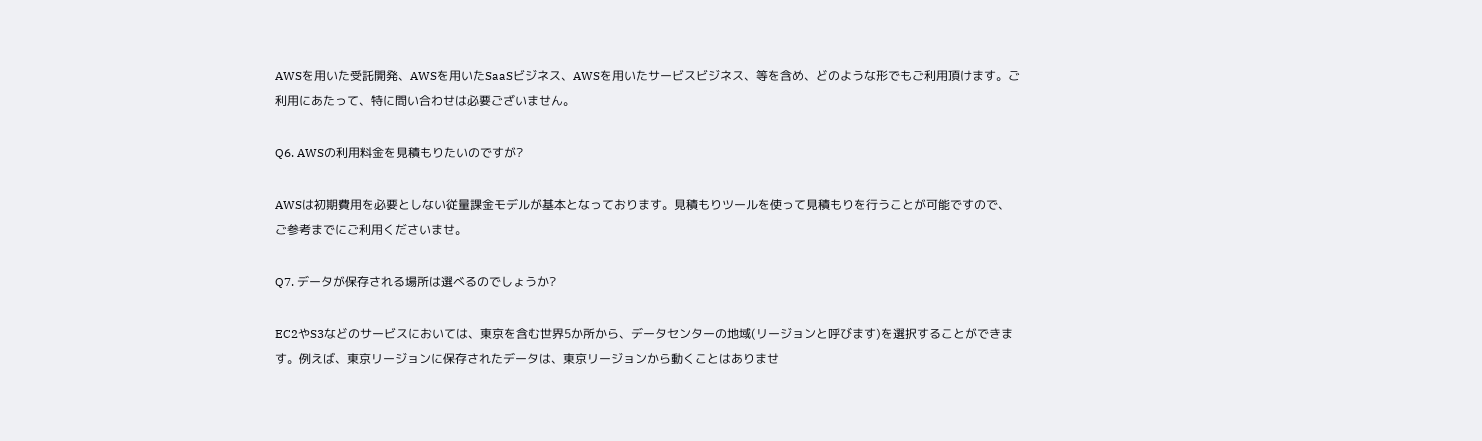AWSを用いた受託開発、AWSを用いたSaaSビジネス、AWSを用いたサービスビジネス、等を含め、どのような形でもご利用頂けます。ご利用にあたって、特に問い合わせは必要ございません。

Q6. AWSの利用料金を見積もりたいのですが?

AWSは初期費用を必要としない従量課金モデルが基本となっております。見積もりツールを使って見積もりを行うことが可能ですので、ご参考までにご利用くださいませ。

Q7. データが保存される場所は選べるのでしょうか?

EC2やS3などのサービスにおいては、東京を含む世界5か所から、データセンターの地域(リージョンと呼びます)を選択することができます。例えば、東京リージョンに保存されたデータは、東京リージョンから動くことはありませ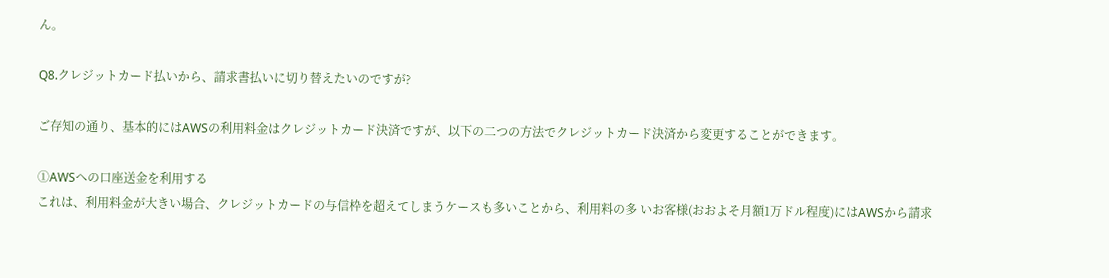ん。

Q8.クレジットカード払いから、請求書払いに切り替えたいのですが?

ご存知の通り、基本的にはAWSの利用料金はクレジットカード決済ですが、以下の二つの方法でクレジットカード決済から変更することができます。

①AWSへの口座送金を利用する
これは、利用料金が大きい場合、クレジットカードの与信枠を超えてしまうケースも多いことから、利用料の多 いお客様(おおよそ月額1万ドル程度)にはAWSから請求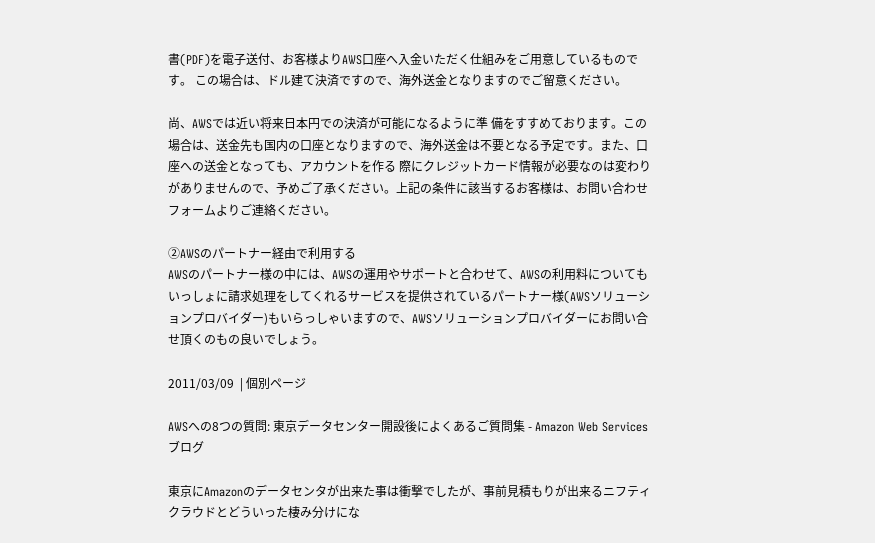書(PDF)を電子送付、お客様よりAWS口座へ入金いただく仕組みをご用意しているものです。 この場合は、ドル建て決済ですので、海外送金となりますのでご留意ください。

尚、AWSでは近い将来日本円での決済が可能になるように準 備をすすめております。この場合は、送金先も国内の口座となりますので、海外送金は不要となる予定です。また、口座への送金となっても、アカウントを作る 際にクレジットカード情報が必要なのは変わりがありませんので、予めご了承ください。上記の条件に該当するお客様は、お問い合わせフォームよりご連絡ください。

②AWSのパートナー経由で利用する
AWSのパートナー様の中には、AWSの運用やサポートと合わせて、AWSの利用料についてもいっしょに請求処理をしてくれるサービスを提供されているパートナー様(AWSソリューションプロバイダー)もいらっしゃいますので、AWSソリューションプロバイダーにお問い合せ頂くのもの良いでしょう。

2011/03/09  | 個別ページ

AWSへの8つの質問: 東京データセンター開設後によくあるご質問集 - Amazon Web Services ブログ

東京にAmazonのデータセンタが出来た事は衝撃でしたが、事前見積もりが出来るニフティクラウドとどういった棲み分けにな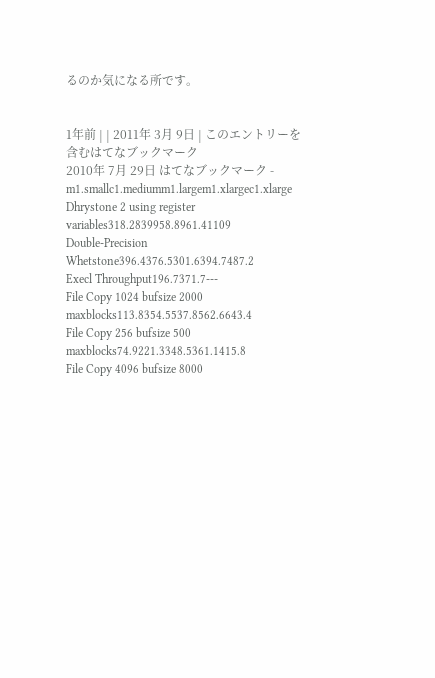るのか気になる所です。


1年前 | | 2011年 3月 9日 | このエントリーを含むはてなブックマーク
2010年 7月 29日 はてなブックマーク -
m1.smallc1.mediumm1.largem1.xlargec1.xlarge
Dhrystone 2 using register variables318.2839958.8961.41109
Double-Precision Whetstone396.4376.5301.6394.7487.2
Execl Throughput196.7371.7---
File Copy 1024 bufsize 2000 maxblocks113.8354.5537.8562.6643.4
File Copy 256 bufsize 500 maxblocks74.9221.3348.5361.1415.8
File Copy 4096 bufsize 8000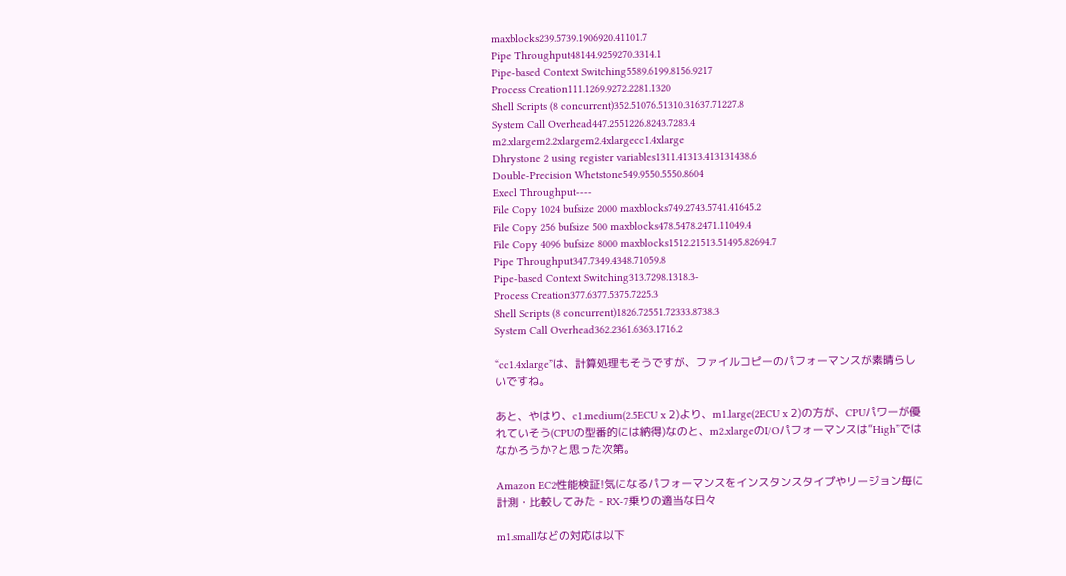maxblocks239.5739.1906920.41101.7
Pipe Throughput48144.9259270.3314.1
Pipe-based Context Switching5589.6199.8156.9217
Process Creation111.1269.9272.2281.1320
Shell Scripts (8 concurrent)352.51076.51310.31637.71227.8
System Call Overhead447.2551226.8243.7283.4
m2.xlargem2.2xlargem2.4xlargecc1.4xlarge
Dhrystone 2 using register variables1311.41313.413131438.6
Double-Precision Whetstone549.9550.5550.8604
Execl Throughput----
File Copy 1024 bufsize 2000 maxblocks749.2743.5741.41645.2
File Copy 256 bufsize 500 maxblocks478.5478.2471.11049.4
File Copy 4096 bufsize 8000 maxblocks1512.21513.51495.82694.7
Pipe Throughput347.7349.4348.71059.8
Pipe-based Context Switching313.7298.1318.3-
Process Creation377.6377.5375.7225.3
Shell Scripts (8 concurrent)1826.72551.72333.8738.3
System Call Overhead362.2361.6363.1716.2

“cc1.4xlarge”は、計算処理もそうですが、ファイルコピーのパフォーマンスが素晴らしいですね。

あと、やはり、c1.medium(2.5ECU x 2)より、m1.large(2ECU x 2)の方が、CPUパワーが優れていそう(CPUの型番的には納得)なのと、m2.xlargeのI/Oパフォーマンスは”High”ではなかろうか?と思った次第。

Amazon EC2性能検証!気になるパフォーマンスをインスタンスタイプやリージョン毎に計測・比較してみた - RX-7乗りの適当な日々

m1.smallなどの対応は以下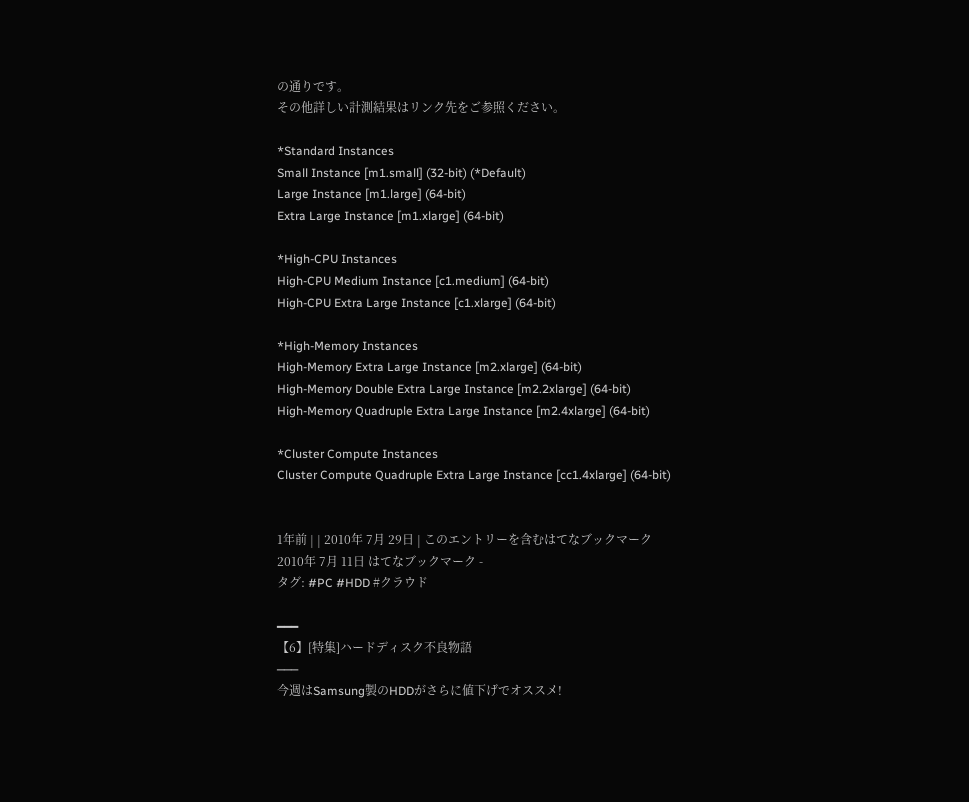の通りです。
その他詳しい計測結果はリンク先をご参照ください。

*Standard Instances
Small Instance [m1.small] (32-bit) (*Default)
Large Instance [m1.large] (64-bit)
Extra Large Instance [m1.xlarge] (64-bit)

*High-CPU Instances
High-CPU Medium Instance [c1.medium] (64-bit)
High-CPU Extra Large Instance [c1.xlarge] (64-bit)

*High-Memory Instances
High-Memory Extra Large Instance [m2.xlarge] (64-bit)
High-Memory Double Extra Large Instance [m2.2xlarge] (64-bit)
High-Memory Quadruple Extra Large Instance [m2.4xlarge] (64-bit)

*Cluster Compute Instances
Cluster Compute Quadruple Extra Large Instance [cc1.4xlarge] (64-bit)


1年前 | | 2010年 7月 29日 | このエントリーを含むはてなブックマーク
2010年 7月 11日 はてなブックマーク -
タグ: #PC #HDD #クラウド

━━━
【6】[特集]ハードディスク不良物語
───
今週はSamsung製のHDDがさらに値下げでオススメ!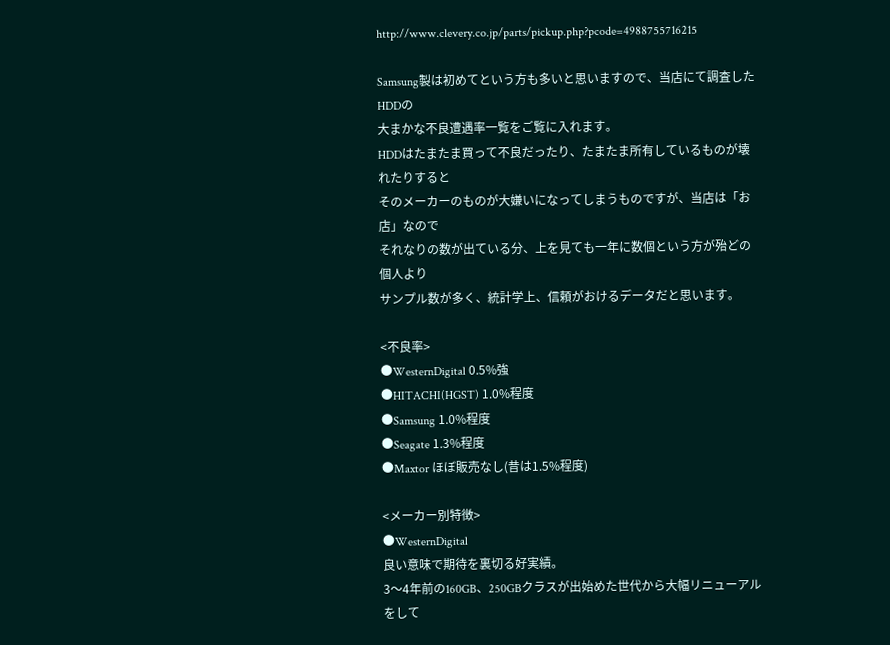http://www.clevery.co.jp/parts/pickup.php?pcode=4988755716215

Samsung製は初めてという方も多いと思いますので、当店にて調査したHDDの
大まかな不良遭遇率一覧をご覧に入れます。
HDDはたまたま買って不良だったり、たまたま所有しているものが壊れたりすると
そのメーカーのものが大嫌いになってしまうものですが、当店は「お店」なので
それなりの数が出ている分、上を見ても一年に数個という方が殆どの個人より
サンプル数が多く、統計学上、信頼がおけるデータだと思います。

<不良率>
●WesternDigital 0.5%強
●HITACHI(HGST) 1.0%程度
●Samsung 1.0%程度
●Seagate 1.3%程度
●Maxtor ほぼ販売なし(昔は1.5%程度)

<メーカー別特徴>
●WesternDigital
良い意味で期待を裏切る好実績。
3〜4年前の160GB、250GBクラスが出始めた世代から大幅リニューアルをして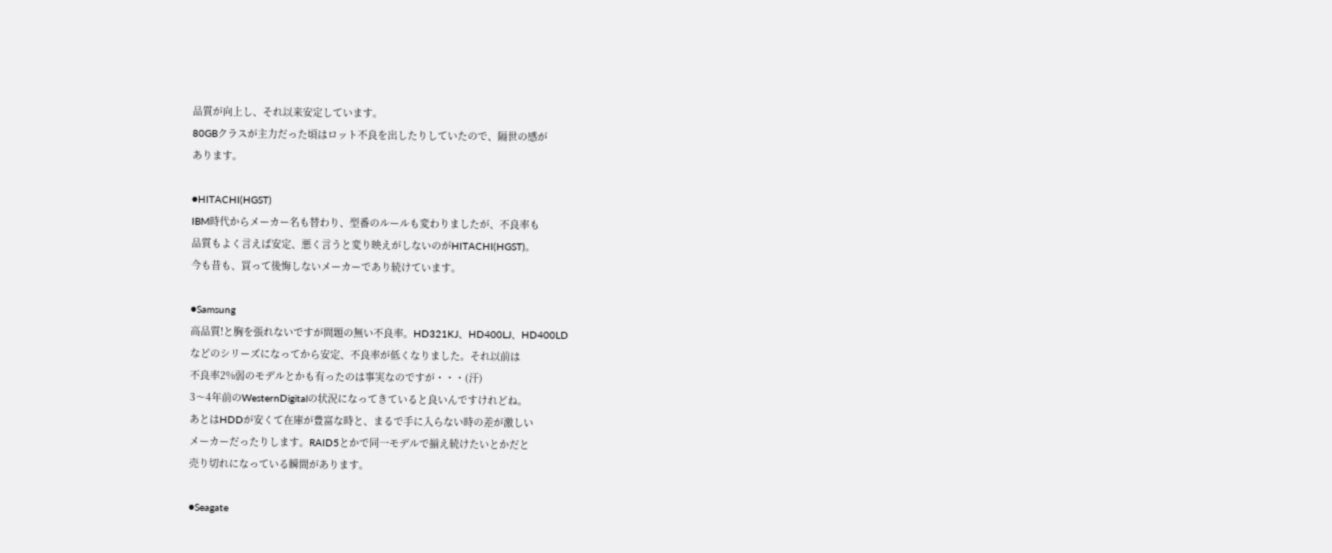品質が向上し、それ以来安定しています。
80GBクラスが主力だった頃はロット不良を出したりしていたので、隔世の感が
あります。

●HITACHI(HGST)
IBM時代からメーカー名も替わり、型番のルールも変わりましたが、不良率も
品質もよく言えば安定、悪く言うと変り映えがしないのがHITACHI(HGST)。
今も昔も、買って後悔しないメーカーであり続けています。

●Samsung
高品質!と胸を張れないですが問題の無い不良率。HD321KJ、HD400LJ、HD400LD
などのシリーズになってから安定、不良率が低くなりました。それ以前は
不良率2%弱のモデルとかも有ったのは事実なのですが・・・(汗)
3〜4年前のWesternDigitalの状況になってきていると良いんですけれどね。
あとはHDDが安くて在庫が豊富な時と、まるで手に入らない時の差が激しい
メーカーだったりします。RAID5とかで同一モデルで揃え続けたいとかだと
売り切れになっている瞬間があります。

●Seagate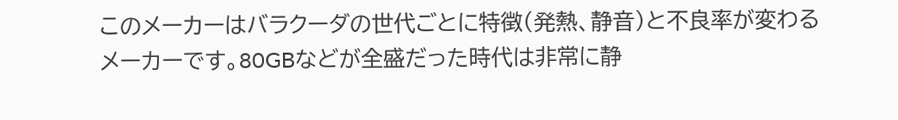このメーカーはバラクーダの世代ごとに特徴(発熱、静音)と不良率が変わる
メーカーです。80GBなどが全盛だった時代は非常に静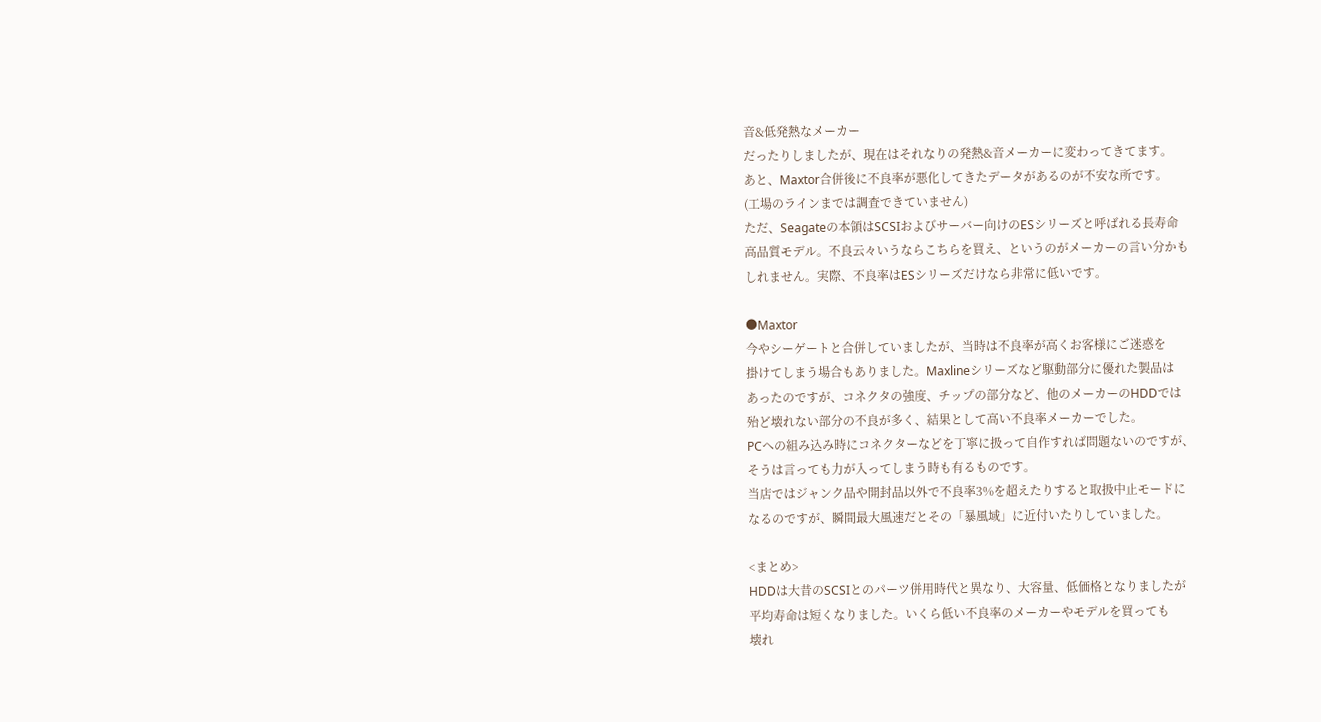音&低発熱なメーカー
だったりしましたが、現在はそれなりの発熱&音メーカーに変わってきてます。
あと、Maxtor合併後に不良率が悪化してきたデータがあるのが不安な所です。
(工場のラインまでは調査できていません)
ただ、Seagateの本領はSCSIおよびサーバー向けのESシリーズと呼ばれる長寿命
高品質モデル。不良云々いうならこちらを買え、というのがメーカーの言い分かも
しれません。実際、不良率はESシリーズだけなら非常に低いです。

●Maxtor
今やシーゲートと合併していましたが、当時は不良率が高くお客様にご迷惑を
掛けてしまう場合もありました。Maxlineシリーズなど駆動部分に優れた製品は
あったのですが、コネクタの強度、チップの部分など、他のメーカーのHDDでは
殆ど壊れない部分の不良が多く、結果として高い不良率メーカーでした。
PCへの組み込み時にコネクターなどを丁寧に扱って自作すれば問題ないのですが、
そうは言っても力が入ってしまう時も有るものです。
当店ではジャンク品や開封品以外で不良率3%を超えたりすると取扱中止モードに
なるのですが、瞬間最大風速だとその「暴風域」に近付いたりしていました。

<まとめ>
HDDは大昔のSCSIとのパーツ併用時代と異なり、大容量、低価格となりましたが
平均寿命は短くなりました。いくら低い不良率のメーカーやモデルを買っても
壊れ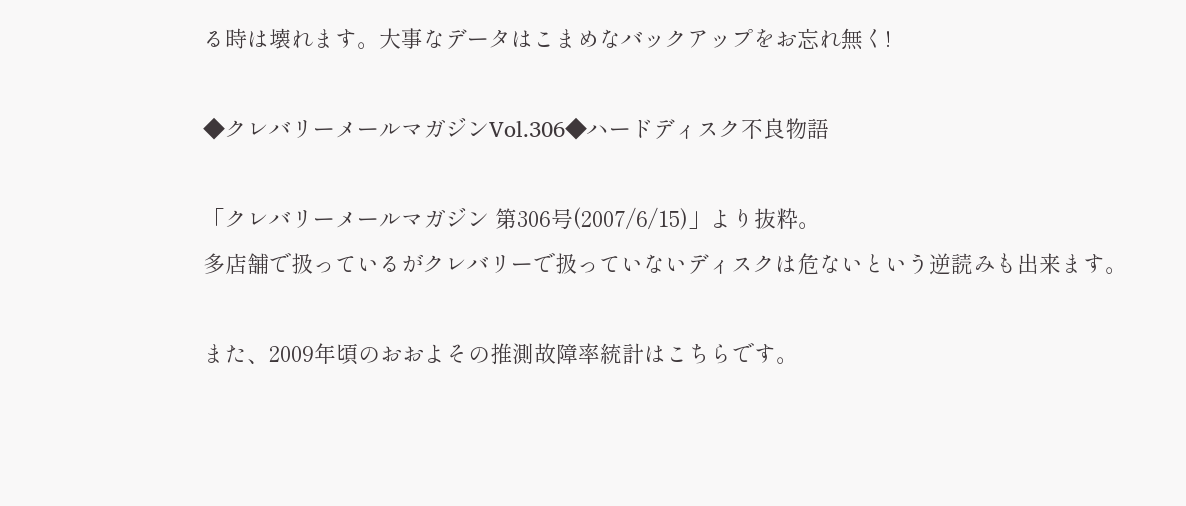る時は壊れます。大事なデータはこまめなバックアップをお忘れ無く!

◆クレバリーメールマガジンVol.306◆ハードディスク不良物語

「クレバリーメールマガジン 第306号(2007/6/15)」より抜粋。
多店舗で扱っているがクレバリーで扱っていないディスクは危ないという逆読みも出来ます。

また、2009年頃のおおよその推測故障率統計はこちらです。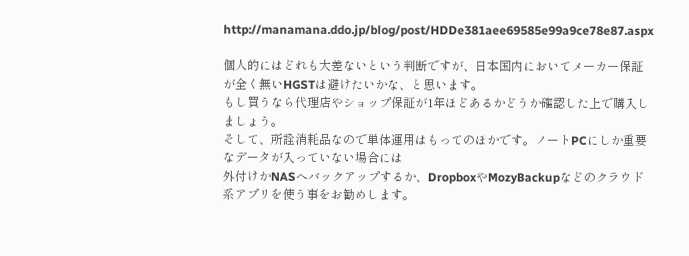http://manamana.ddo.jp/blog/post/HDDe381aee69585e99a9ce78e87.aspx

個人的にはどれも大差ないという判断ですが、日本国内においてメーカー保証が全く無いHGSTは避けたいかな、と思います。
もし買うなら代理店やショップ保証が1年ほどあるかどうか確認した上で購入しましょう。
そして、所詮消耗品なので単体運用はもってのほかです。ノートPCにしか重要なデータが入っていない場合には
外付けかNASへバックアップするか、DropboxやMozyBackupなどのクラウド系アプリを使う事をお勧めします。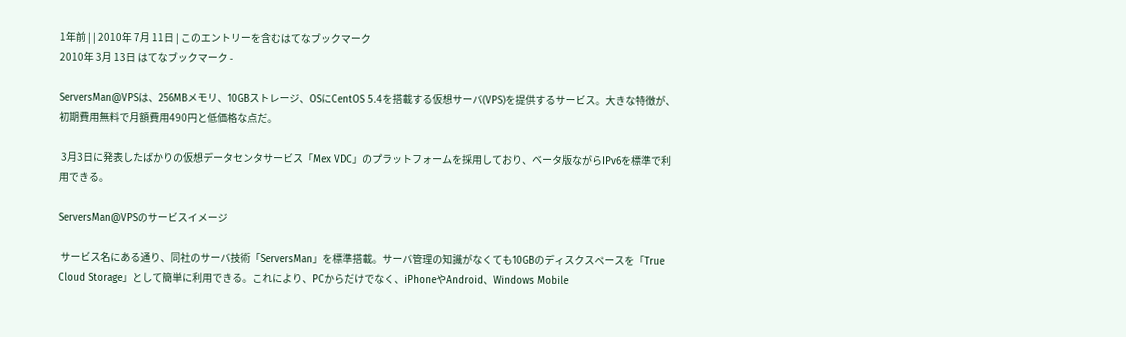1年前 | | 2010年 7月 11日 | このエントリーを含むはてなブックマーク
2010年 3月 13日 はてなブックマーク -

ServersMan@VPSは、256MBメモリ、10GBストレージ、OSにCentOS 5.4を搭載する仮想サーバ(VPS)を提供するサービス。大きな特徴が、初期費用無料で月額費用490円と低価格な点だ。

 3月3日に発表したばかりの仮想データセンタサービス「Mex VDC」のプラットフォームを採用しており、ベータ版ながらIPv6を標準で利用できる。

ServersMan@VPSのサービスイメージ

 サービス名にある通り、同社のサーバ技術「ServersMan」を標準搭載。サーバ管理の知識がなくても10GBのディスクスペースを「True Cloud Storage」として簡単に利用できる。これにより、PCからだけでなく、iPhoneやAndroid、Windows Mobile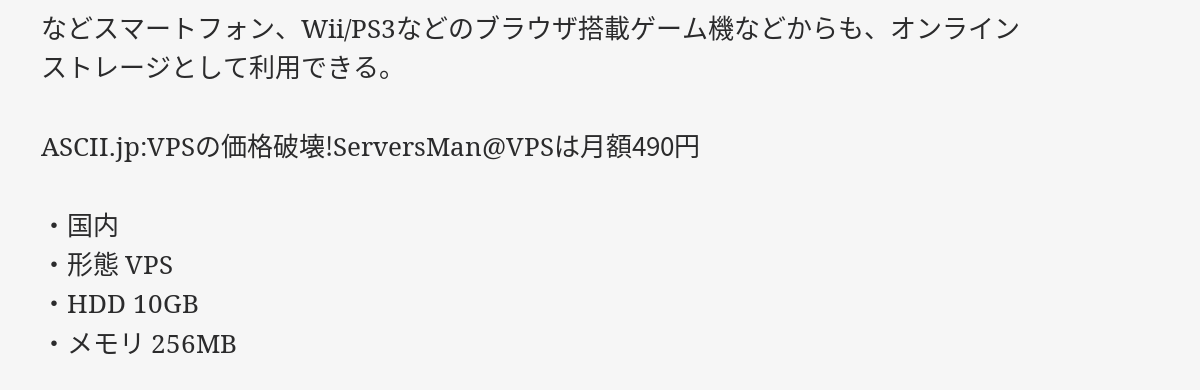などスマートフォン、Wii/PS3などのブラウザ搭載ゲーム機などからも、オンラインストレージとして利用できる。

ASCII.jp:VPSの価格破壊!ServersMan@VPSは月額490円

・国内
・形態 VPS
・HDD 10GB
・メモリ 256MB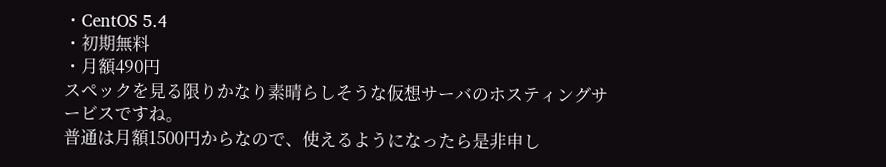・CentOS 5.4
・初期無料
・月額490円
スペックを見る限りかなり素晴らしそうな仮想サーバのホスティングサービスですね。
普通は月額1500円からなので、使えるようになったら是非申し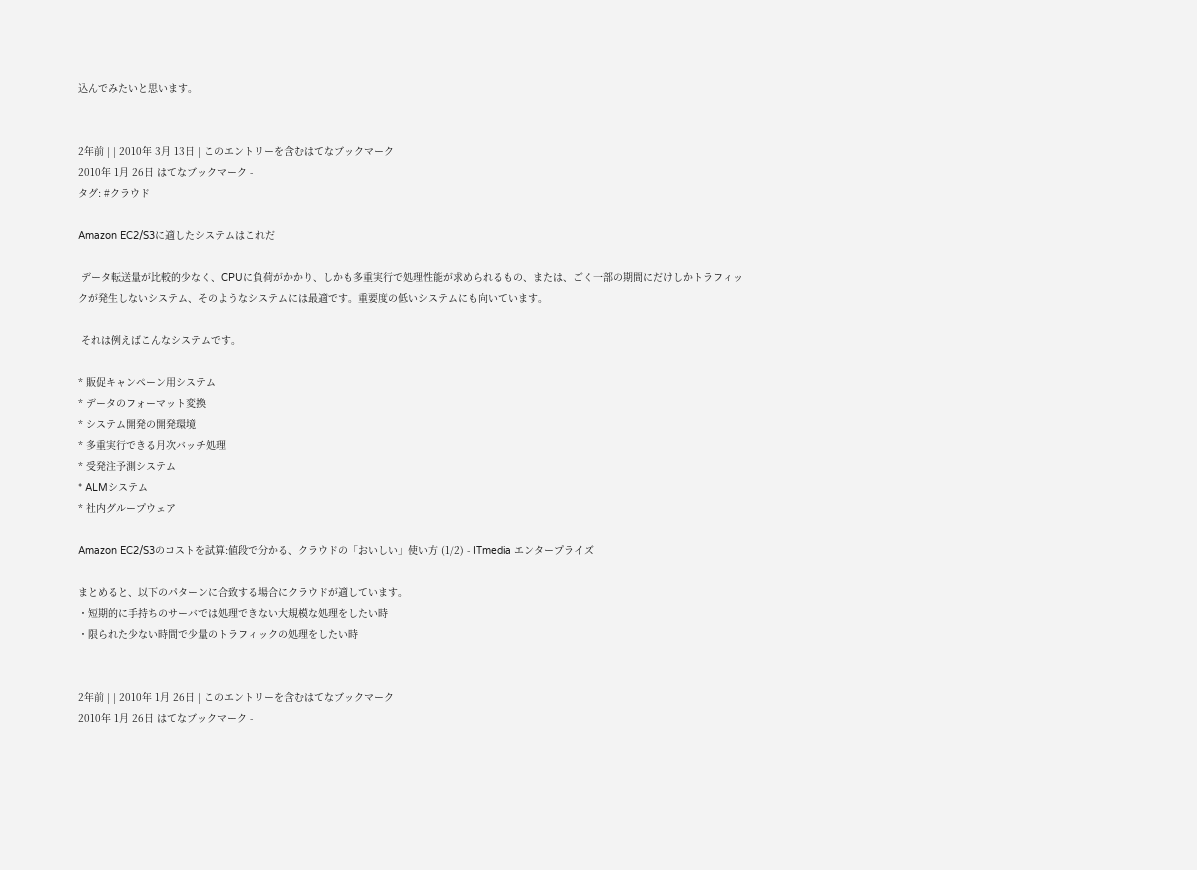込んでみたいと思います。


2年前 | | 2010年 3月 13日 | このエントリーを含むはてなブックマーク
2010年 1月 26日 はてなブックマーク -
タグ: #クラウド

Amazon EC2/S3に適したシステムはこれだ

 データ転送量が比較的少なく、CPUに負荷がかかり、しかも多重実行で処理性能が求められるもの、または、ごく一部の期間にだけしかトラフィックが発生しないシステム、そのようなシステムには最適です。重要度の低いシステムにも向いています。

 それは例えばこんなシステムです。

* 販促キャンペーン用システム
* データのフォーマット変換
* システム開発の開発環境
* 多重実行できる月次バッチ処理
* 受発注予測システム
* ALMシステム
* 社内グループウェア

Amazon EC2/S3のコストを試算:値段で分かる、クラウドの「おいしい」使い方 (1/2) - ITmedia エンタープライズ

まとめると、以下のパターンに合致する場合にクラウドが適しています。
・短期的に手持ちのサーバでは処理できない大規模な処理をしたい時
・限られた少ない時間で少量のトラフィックの処理をしたい時


2年前 | | 2010年 1月 26日 | このエントリーを含むはてなブックマーク
2010年 1月 26日 はてなブックマーク -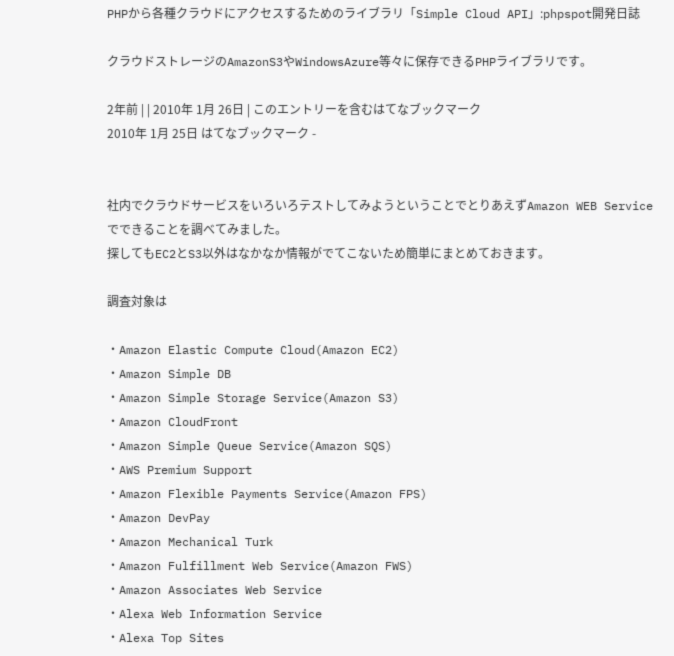PHPから各種クラウドにアクセスするためのライブラリ「Simple Cloud API」:phpspot開発日誌

クラウドストレージのAmazonS3やWindowsAzure等々に保存できるPHPライブラリです。

2年前 | | 2010年 1月 26日 | このエントリーを含むはてなブックマーク
2010年 1月 25日 はてなブックマーク -


社内でクラウドサービスをいろいろテストしてみようということでとりあえずAmazon WEB Serviceでできることを調べてみました。
探してもEC2とS3以外はなかなか情報がでてこないため簡単にまとめておきます。

調査対象は

・Amazon Elastic Compute Cloud(Amazon EC2)
・Amazon Simple DB
・Amazon Simple Storage Service(Amazon S3)
・Amazon CloudFront
・Amazon Simple Queue Service(Amazon SQS)
・AWS Premium Support
・Amazon Flexible Payments Service(Amazon FPS)
・Amazon DevPay
・Amazon Mechanical Turk
・Amazon Fulfillment Web Service(Amazon FWS)
・Amazon Associates Web Service
・Alexa Web Information Service
・Alexa Top Sites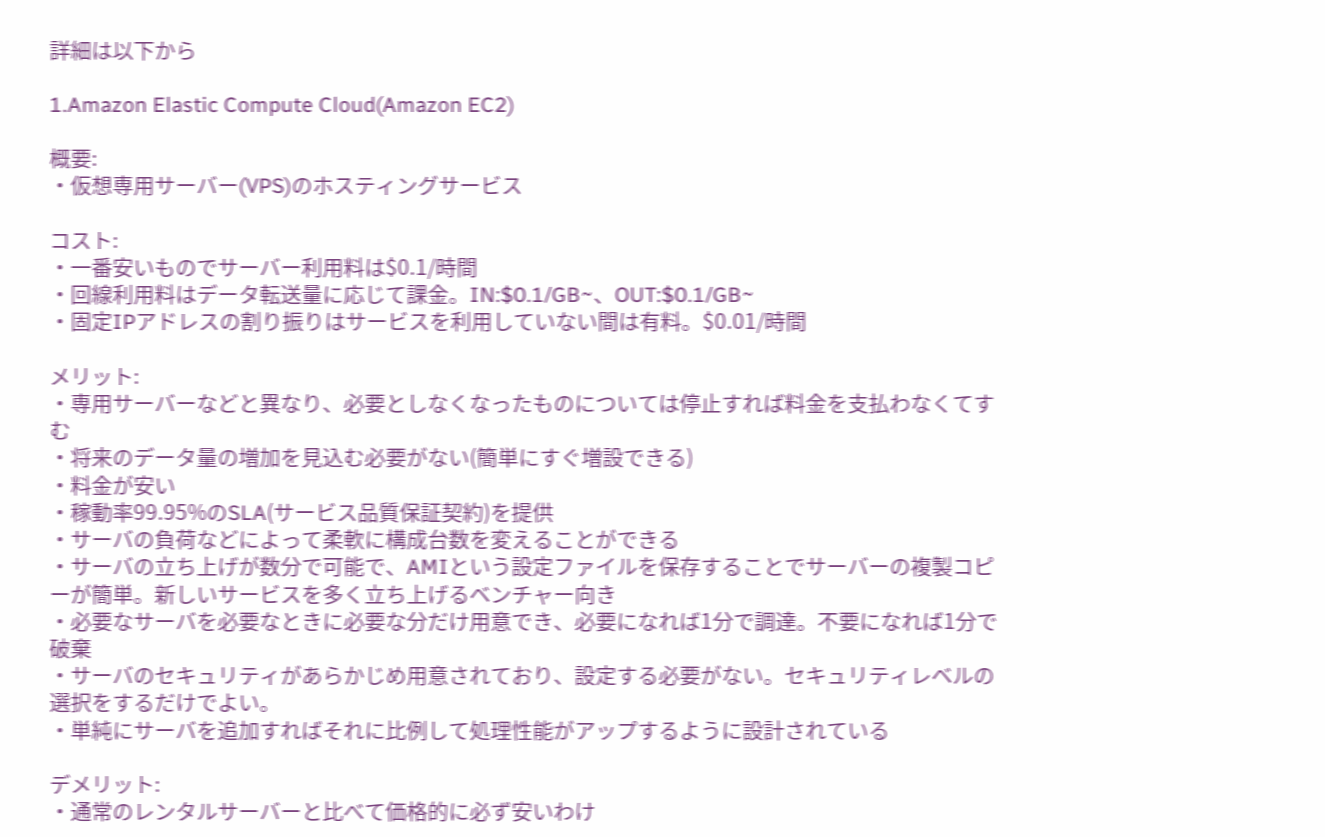詳細は以下から

1.Amazon Elastic Compute Cloud(Amazon EC2)

概要:
・仮想専用サーバー(VPS)のホスティングサービス

コスト:
・一番安いものでサーバー利用料は$0.1/時間
・回線利用料はデータ転送量に応じて課金。IN:$0.1/GB~、OUT:$0.1/GB~
・固定IPアドレスの割り振りはサービスを利用していない間は有料。$0.01/時間

メリット:
・専用サーバーなどと異なり、必要としなくなったものについては停止すれば料金を支払わなくてすむ
・将来のデータ量の増加を見込む必要がない(簡単にすぐ増設できる)
・料金が安い
・稼動率99.95%のSLA(サービス品質保証契約)を提供
・サーバの負荷などによって柔軟に構成台数を変えることができる
・サーバの立ち上げが数分で可能で、AMIという設定ファイルを保存することでサーバーの複製コピーが簡単。新しいサービスを多く立ち上げるベンチャー向き
・必要なサーバを必要なときに必要な分だけ用意でき、必要になれば1分で調達。不要になれば1分で破棄
・サーバのセキュリティがあらかじめ用意されており、設定する必要がない。セキュリティレベルの選択をするだけでよい。
・単純にサーバを追加すればそれに比例して処理性能がアップするように設計されている

デメリット:
・通常のレンタルサーバーと比べて価格的に必ず安いわけ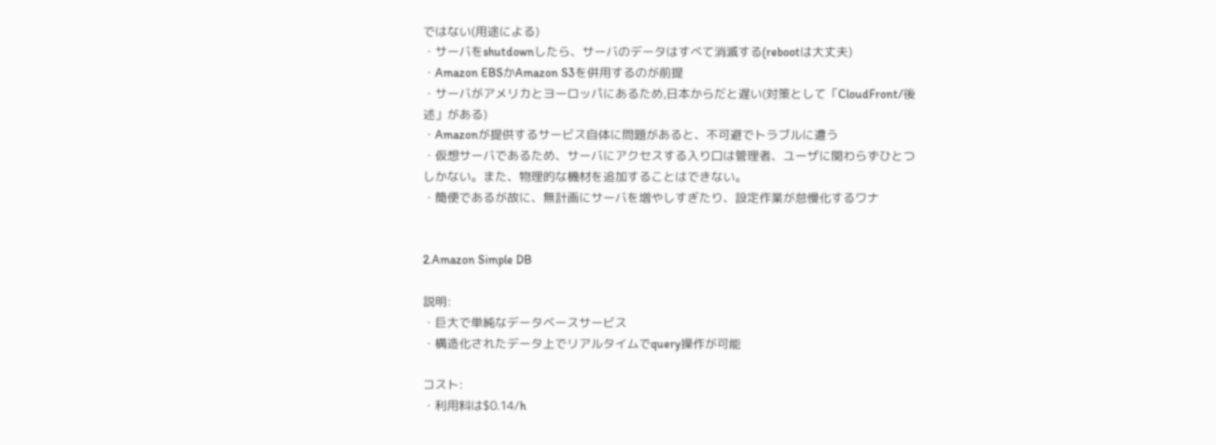ではない(用途による)
・サーバをshutdownしたら、サーバのデータはすべて消滅する(rebootは大丈夫)
・Amazon EBSかAmazon S3を併用するのが前提
・サーバがアメリカとヨーロッパにあるため,日本からだと遅い(対策として「CloudFront/後述」がある)
・Amazonが提供するサービス自体に問題があると、不可避でトラブルに遭う
・仮想サーバであるため、サーバにアクセスする入り口は管理者、ユーザに関わらずひとつしかない。また、物理的な機材を追加することはできない。
・簡便であるが故に、無計画にサーバを増やしすぎたり、設定作業が怠慢化するワナ


2.Amazon Simple DB

説明:
・巨大で単純なデータベースサービス
・構造化されたデータ上でリアルタイムでquery操作が可能

コスト:
・利用料は$0.14/h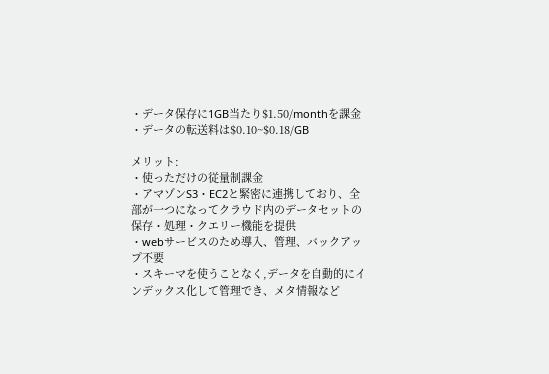・データ保存に1GB当たり$1.50/monthを課金
・データの転送料は$0.10~$0.18/GB

メリット:
・使っただけの従量制課金
・アマゾンS3・EC2と緊密に連携しており、全部が一つになってクラウド内のデータセットの保存・処理・クエリー機能を提供
・webサービスのため導入、管理、バックアップ不要
・スキーマを使うことなく,データを自動的にインデックス化して管理でき、メタ情報など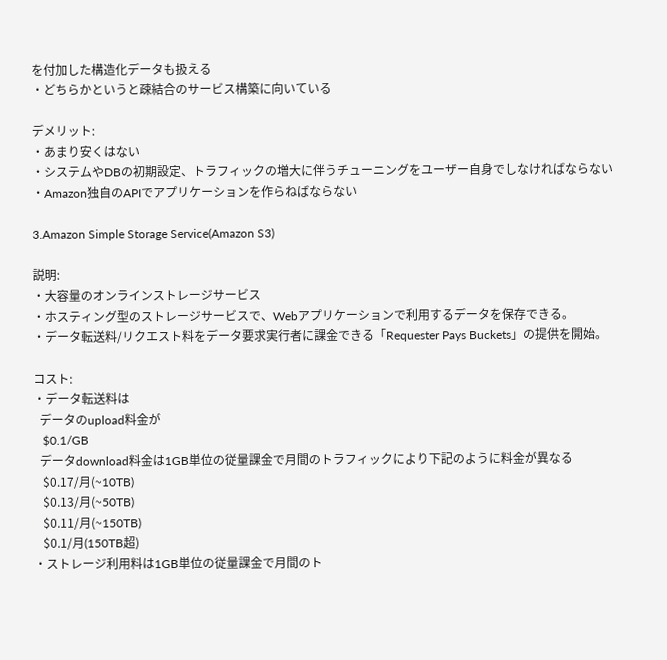を付加した構造化データも扱える
・どちらかというと疎結合のサービス構築に向いている

デメリット:
・あまり安くはない
・システムやDBの初期設定、トラフィックの増大に伴うチューニングをユーザー自身でしなければならない
・Amazon独自のAPIでアプリケーションを作らねばならない

3.Amazon Simple Storage Service(Amazon S3)

説明:
・大容量のオンラインストレージサービス
・ホスティング型のストレージサービスで、Webアプリケーションで利用するデータを保存できる。
・データ転送料/リクエスト料をデータ要求実行者に課金できる「Requester Pays Buckets」の提供を開始。

コスト:
・データ転送料は
  データのupload料金が
   $0.1/GB
  データdownload料金は1GB単位の従量課金で月間のトラフィックにより下記のように料金が異なる
   $0.17/月(~10TB)
   $0.13/月(~50TB)
   $0.11/月(~150TB)
   $0.1/月(150TB超)
・ストレージ利用料は1GB単位の従量課金で月間のト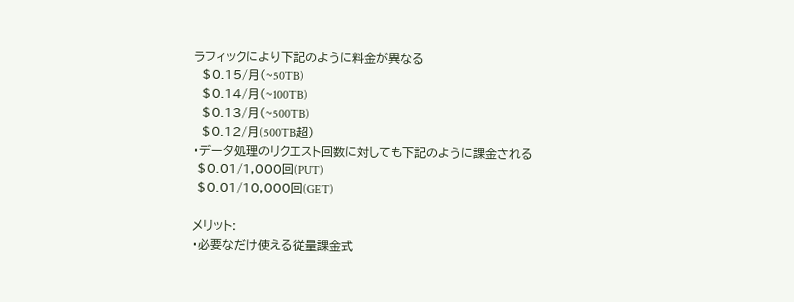ラフィックにより下記のように料金が異なる
  $0.15/月(~50TB)
  $0.14/月(~100TB)
  $0.13/月(~500TB)
  $0.12/月(500TB超)
・データ処理のリクエスト回数に対しても下記のように課金される
 $0.01/1,000回(PUT)
 $0.01/10,000回(GET)

メリット:
・必要なだけ使える従量課金式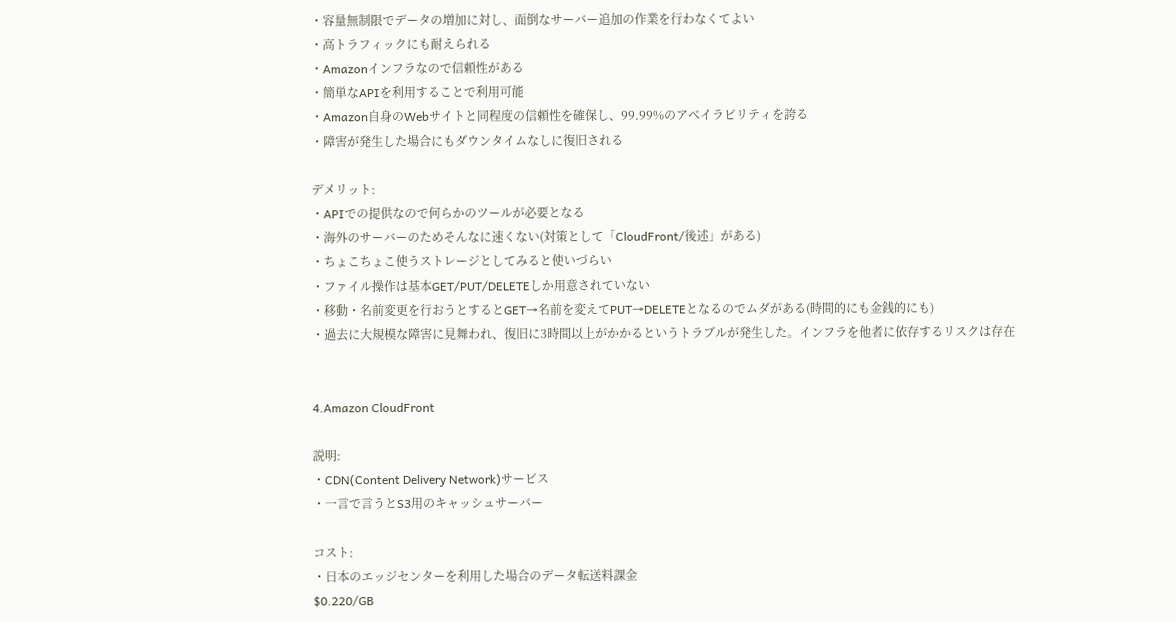・容量無制限でデータの増加に対し、面倒なサーバー追加の作業を行わなくてよい
・高トラフィックにも耐えられる
・Amazonインフラなので信頼性がある
・簡単なAPIを利用することで利用可能
・Amazon自身のWebサイトと同程度の信頼性を確保し、99.99%のアベイラビリティを誇る
・障害が発生した場合にもダウンタイムなしに復旧される

デメリット:
・APIでの提供なので何らかのツールが必要となる
・海外のサーバーのためそんなに速くない(対策として「CloudFront/後述」がある)
・ちょこちょこ使うストレージとしてみると使いづらい
・ファイル操作は基本GET/PUT/DELETEしか用意されていない
・移動・名前変更を行おうとするとGET→名前を変えてPUT→DELETEとなるのでムダがある(時間的にも金銭的にも)
・過去に大規模な障害に見舞われ、復旧に3時間以上がかかるというトラブルが発生した。インフラを他者に依存するリスクは存在


4.Amazon CloudFront

説明:
・CDN(Content Delivery Network)サービス
・一言で言うとS3用のキャッシュサーバー

コスト:
・日本のエッジセンターを利用した場合のデータ転送料課金
$0.220/GB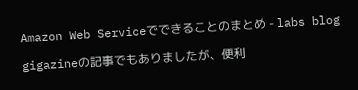Amazon Web Serviceでできることのまとめ - labs blog

gigazineの記事でもありましたが、便利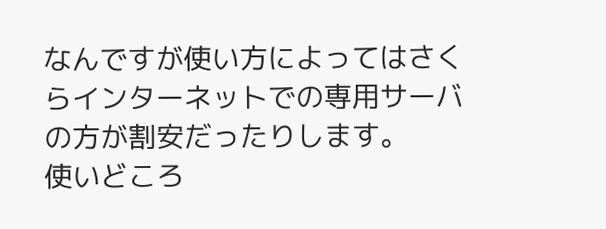なんですが使い方によってはさくらインターネットでの専用サーバの方が割安だったりします。
使いどころ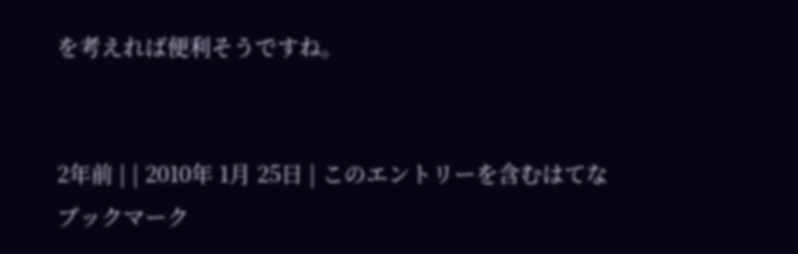を考えれば便利そうですね。


2年前 | | 2010年 1月 25日 | このエントリーを含むはてなブックマーク